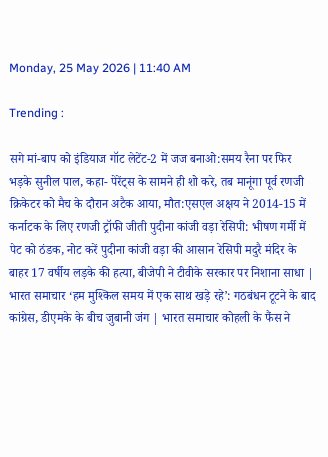Monday, 25 May 2026 | 11:40 AM

Trending :

सगे मां-बाप को इंडियाज गॉट लेटेंट-2 में जज बनाओ:समय रैना पर फिर भड़के सुनील पाल, कहा- पेरेंट्स के सामने ही शो करे, तब मानूंगा पूर्व रणजी क्रिकेटर को मैच के दौरान अटैक आया, मौत:एसएल अक्षय ने 2014-15 में कर्नाटक के लिए रणजी ट्रॉफी जीती पुदीना कांजी वड़ा रेसिपी: भीषण गर्मी में पेट को ठंडक, नोट करें पुदीना कांजी वड़ा की आसान रेसिपी मदुरै मंदिर के बाहर 17 वर्षीय लड़के की हत्या, बीजेपी ने टीवीके सरकार पर निशाना साधा | भारत समाचार ‘हम मुश्किल समय में एक साथ खड़े रहे’: गठबंधन टूटने के बाद कांग्रेस, डीएमके के बीच जुबानी जंग | भारत समाचार कोहली के फैंस ने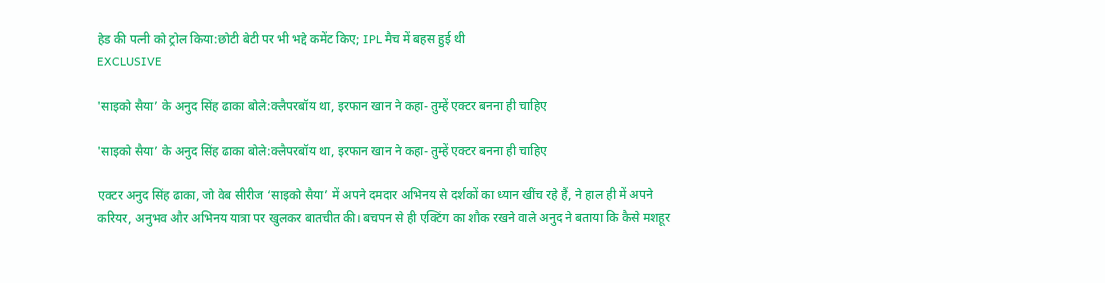हेड की पत्नी को ट्रोल किया:छोटी बेटी पर भी भद्दे कमेंट किए; IPL मैच में बहस हुई थी
EXCLUSIVE

'साइको सैया’ के अनुद सिंह ढाका बोले:क्लैपरबॉय था, इरफान खान ने कहा- तुम्हें एक्टर बनना ही चाहिए

'साइको सैया’ के अनुद सिंह ढाका बोले:क्लैपरबॉय था, इरफान खान ने कहा- तुम्हें एक्टर बनना ही चाहिए

एक्टर अनुद सिंह ढाका, जो वेब सीरीज ‘साइको सैया’ में अपने दमदार अभिनय से दर्शकों का ध्यान खींच रहे हैं, ने हाल ही में अपने करियर, अनुभव और अभिनय यात्रा पर खुलकर बातचीत की। बचपन से ही एक्टिंग का शौक रखने वाले अनुद ने बताया कि कैसे मशहूर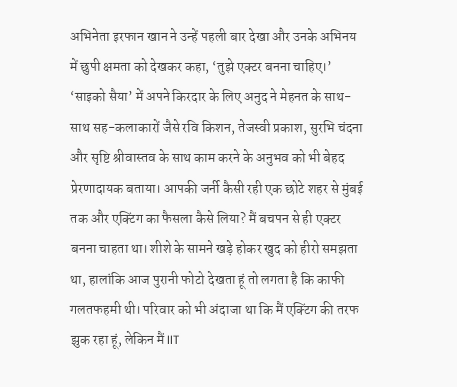अभिनेता इरफान खान ने उन्हें पहली बार देखा और उनके अभिनय में छुपी क्षमता को देखकर कहा, ‘तुझे एक्टर बनना चाहिए।’ ‘साइको सैया’ में अपने किरदार के लिए अनुद ने मेहनत के साथ-साथ सह-कलाकारों जैसे रवि किशन, तेजस्वी प्रकाश, सुरभि चंदना और सृष्टि श्रीवास्तव के साथ काम करने के अनुभव को भी बेहद प्रेरणादायक बताया। आपकी जर्नी कैसी रही एक छोटे शहर से मुंबई तक और एक्टिंग का फैसला कैसे लिया? मैं बचपन से ही एक्टर बनना चाहता था। शीशे के सामने खड़े होकर खुद को हीरो समझता था, हालांकि आज पुरानी फोटो देखता हूं तो लगता है कि काफी गलतफहमी थी। परिवार को भी अंदाजा था कि मैं एक्टिंग की तरफ झुक रहा हूं, लेकिन मैं IIT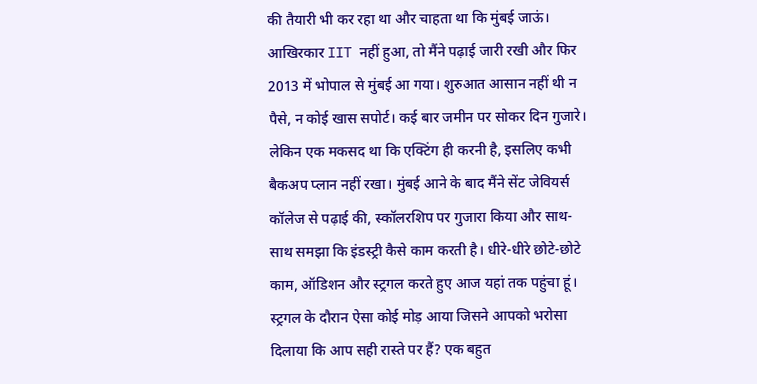की तैयारी भी कर रहा था और चाहता था कि मुंबई जाऊं। आखिरकार IIT नहीं हुआ, तो मैंने पढ़ाई जारी रखी और फिर 2013 में भोपाल से मुंबई आ गया। शुरुआत आसान नहीं थी न पैसे, न कोई खास सपोर्ट। कई बार जमीन पर सोकर दिन गुजारे। लेकिन एक मकसद था कि एक्टिंग ही करनी है, इसलिए कभी बैकअप प्लान नहीं रखा। मुंबई आने के बाद मैंने सेंट जेवियर्स कॉलेज से पढ़ाई की, स्कॉलरशिप पर गुजारा किया और साथ-साथ समझा कि इंडस्ट्री कैसे काम करती है। धीरे-धीरे छोटे-छोटे काम, ऑडिशन और स्ट्रगल करते हुए आज यहां तक पहुंचा हूं। स्ट्रगल के दौरान ऐसा कोई मोड़ आया जिसने आपको भरोसा दिलाया कि आप सही रास्ते पर हैं? एक बहुत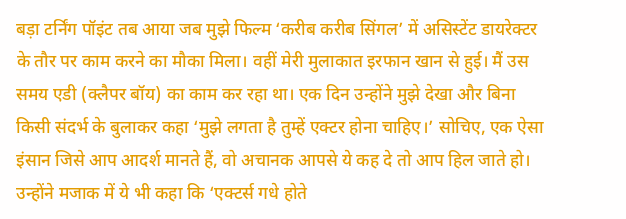बड़ा टर्निंग पॉइंट तब आया जब मुझे फिल्म ‘करीब करीब सिंगल’ में असिस्टेंट डायरेक्टर के तौर पर काम करने का मौका मिला। वहीं मेरी मुलाकात इरफान खान से हुई। मैं उस समय एडी (क्लैपर बॉय) का काम कर रहा था। एक दिन उन्होंने मुझे देखा और बिना किसी संदर्भ के बुलाकर कहा ‘मुझे लगता है तुम्हें एक्टर होना चाहिए।’ सोचिए, एक ऐसा इंसान जिसे आप आदर्श मानते हैं, वो अचानक आपसे ये कह दे तो आप हिल जाते हो। उन्होंने मजाक में ये भी कहा कि ‘एक्टर्स गधे होते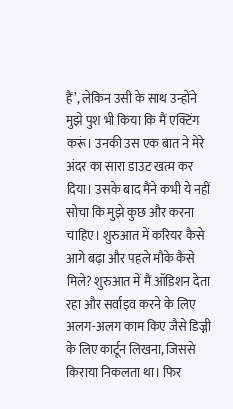हैं’, लेकिन उसी के साथ उन्होंने मुझे पुश भी किया कि मैं एक्टिंग करूं। उनकी उस एक बात ने मेरे अंदर का सारा डाउट खत्म कर दिया। उसके बाद मैंने कभी ये नहीं सोचा कि मुझे कुछ और करना चाहिए। शुरुआत में करियर कैसे आगे बढ़ा और पहले मौके कैसे मिले? शुरुआत में मैं ऑडिशन देता रहा और सर्वाइव करने के लिए अलग-अलग काम किए जैसे डिज्नी के लिए कार्टून लिखना, जिससे किराया निकलता था। फिर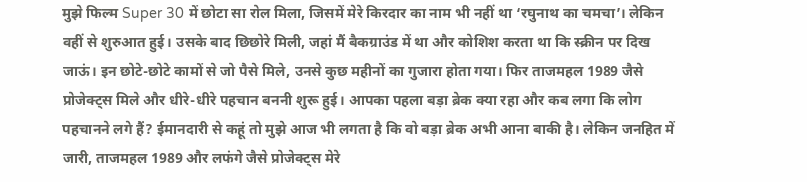मुझे फिल्म Super 30 में छोटा सा रोल मिला, जिसमें मेरे किरदार का नाम भी नहीं था ‘रघुनाथ का चमचा’। लेकिन वहीं से शुरुआत हुई। उसके बाद छिछोरे मिली, जहां मैं बैकग्राउंड में था और कोशिश करता था कि स्क्रीन पर दिख जाऊं। इन छोटे-छोटे कामों से जो पैसे मिले, उनसे कुछ महीनों का गुजारा होता गया। फिर ताजमहल 1989 जैसे प्रोजेक्ट्स मिले और धीरे-धीरे पहचान बननी शुरू हुई। आपका पहला बड़ा ब्रेक क्या रहा और कब लगा कि लोग पहचानने लगे हैं? ईमानदारी से कहूं तो मुझे आज भी लगता है कि वो बड़ा ब्रेक अभी आना बाकी है। लेकिन जनहित में जारी, ताजमहल 1989 और लफंगे जैसे प्रोजेक्ट्स मेरे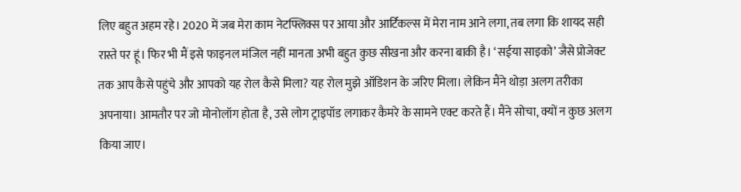लिए बहुत अहम रहे। 2020 में जब मेरा काम नेटफ्लिक्स पर आया और आर्टिकल्स में मेरा नाम आने लगा, तब लगा कि शायद सही रास्ते पर हूं। फिर भी मैं इसे फाइनल मंजिल नहीं मानता अभी बहुत कुछ सीखना और करना बाकी है। ‘सईया साइको’ जैसे प्रोजेक्ट तक आप कैसे पहुंचे और आपको यह रोल कैसे मिला? यह रोल मुझे ऑडिशन के जरिए मिला। लेकिन मैंने थोड़ा अलग तरीका अपनाया। आमतौर पर जो मोनोलॉग होता है, उसे लोग ट्राइपॉड लगाकर कैमरे के सामने एक्ट करते हैं। मैंने सोचा, क्यों न कुछ अलग किया जाए।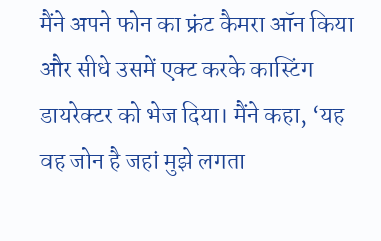मैंने अपने फोन का फ्रंट कैमरा ऑन किया और सीधे उसमें एक्ट करके कास्टिंग डायरेक्टर को भेज दिया। मैंने कहा, ‘यह वह जोन है जहां मुझे लगता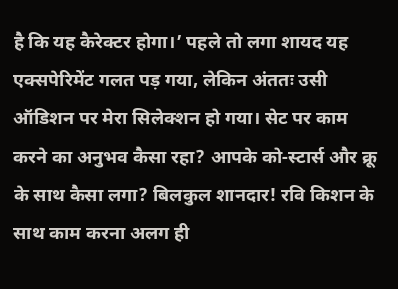है कि यह कैरेक्टर होगा।’ पहले तो लगा शायद यह एक्सपेरिमेंट गलत पड़ गया, लेकिन अंततः उसी ऑडिशन पर मेरा सिलेक्शन हो गया। सेट पर काम करने का अनुभव कैसा रहा? आपके को‑स्टार्स और क्रू के साथ कैसा लगा? बिलकुल शानदार! रवि किशन के साथ काम करना अलग ही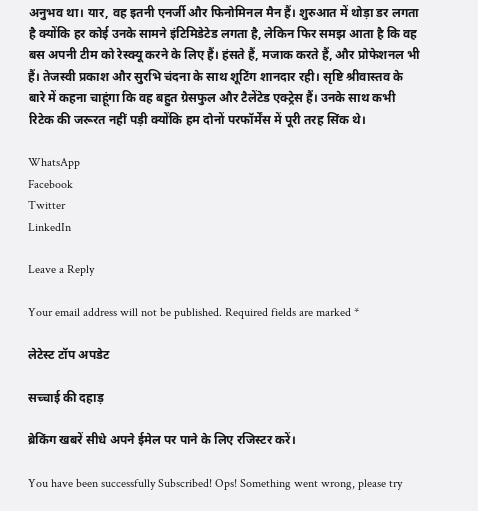अनुभव था। यार, वह इतनी एनर्जी और फिनोमिनल मैन हैं। शुरुआत में थोड़ा डर लगता है क्योंकि हर कोई उनके सामने इंटिमिडेटेड लगता है, लेकिन फिर समझ आता है कि वह बस अपनी टीम को रेस्क्यू करने के लिए हैं। हंसते हैं, मजाक करते हैं, और प्रोफेशनल भी हैं। तेजस्वी प्रकाश और सुरभि चंदना के साथ शूटिंग शानदार रही। सृष्टि श्रीवास्तव के बारे में कहना चाहूंगा कि वह बहुत ग्रेसफुल और टैलेंटेड एक्ट्रेस हैं। उनके साथ कभी रिटेक की जरूरत नहीं पड़ी क्योंकि हम दोनों परफॉर्मेंस में पूरी तरह सिंक थे।

WhatsApp
Facebook
Twitter
LinkedIn

Leave a Reply

Your email address will not be published. Required fields are marked *

लेटेस्ट टॉप अपडेट

सच्चाई की दहाड़

ब्रेकिंग खबरें सीधे अपने ईमेल पर पाने के लिए रजिस्टर करें।

You have been successfully Subscribed! Ops! Something went wrong, please try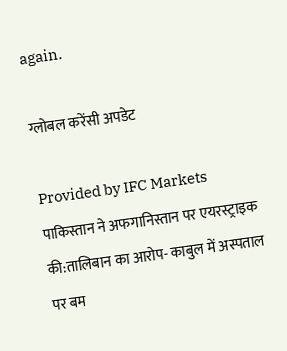again.

ग्लोबल करेंसी अपडेट

Provided by IFC Markets
पाकिस्तान ने अफगानिस्तान पर एयरस्ट्राइक की:तालिबान का आरोप- काबुल में अस्पताल पर बम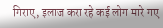गिराए, इलाज करा रहे कई लोग मारे गए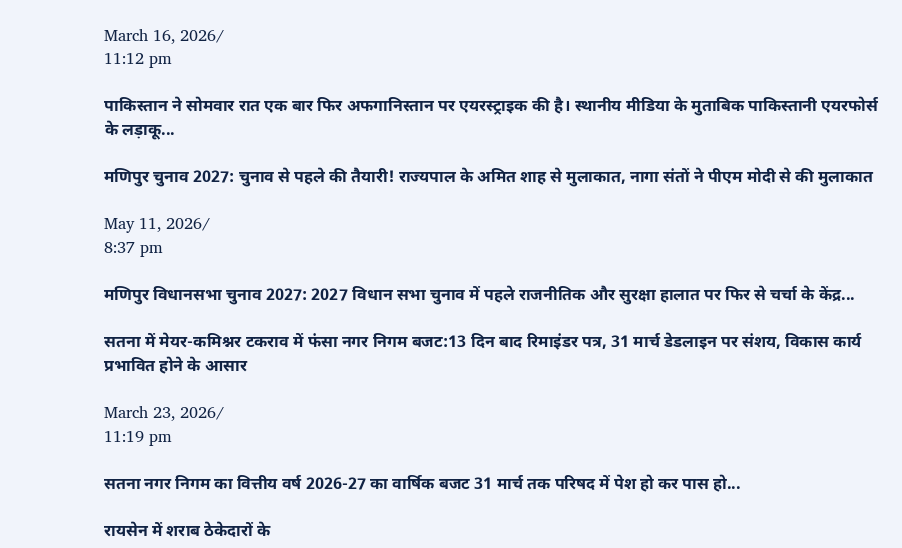March 16, 2026/
11:12 pm

पाकिस्तान ने सोमवार रात एक बार फिर अफगानिस्तान पर एयरस्ट्राइक की है। स्थानीय मीडिया के मुताबिक पाकिस्तानी एयरफोर्स के लड़ाकू...

मणिपुर चुनाव 2027: चुनाव से पहले की तैयारी! राज्यपाल के अमित शाह से मुलाकात, नागा संतों ने पीएम मोदी से की मुलाकात

May 11, 2026/
8:37 pm

मणिपुर विधानसभा चुनाव 2027: 2027 विधान सभा चुनाव में पहले राजनीतिक और सुरक्षा हालात पर फिर से चर्चा के केंद्र...

सतना में मेयर-कमिश्नर टकराव में फंसा नगर निगम बजट:13 दिन बाद रिमाइंडर पत्र, 31 मार्च डेडलाइन पर संशय, विकास कार्य प्रभावित होने के आसार

March 23, 2026/
11:19 pm

सतना नगर निगम का वित्तीय वर्ष 2026-27 का वार्षिक बजट 31 मार्च तक परिषद में पेश हो कर पास हो...

रायसेन में शराब ठेकेदारों के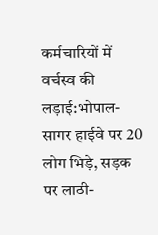कर्मचारियों में वर्चस्व की लड़ाई:भोपाल-सागर हाईवे पर 20 लोग भिड़े, सड़क पर लाठी-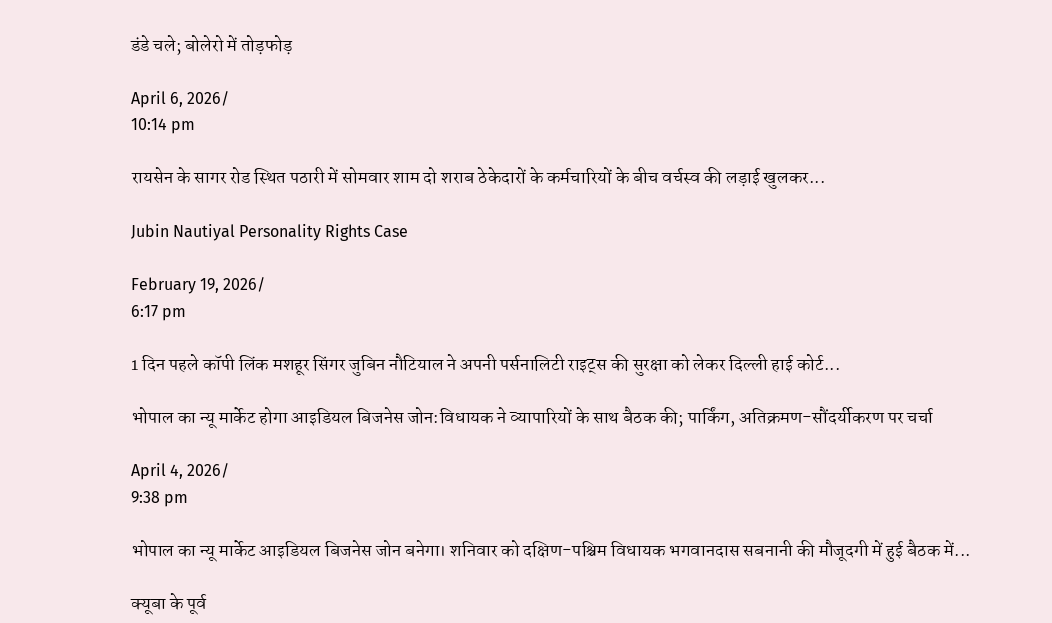डंडे चले; बोलेरो में तोड़फोड़

April 6, 2026/
10:14 pm

रायसेन के सागर रोड स्थित पठारी में सोमवार शाम दो शराब ठेकेदारों के कर्मचारियों के बीच वर्चस्व की लड़ाई खुलकर...

Jubin Nautiyal Personality Rights Case

February 19, 2026/
6:17 pm

1 दिन पहले कॉपी लिंक मशहूर सिंगर जुबिन नौटियाल ने अपनी पर्सनालिटी राइट्स की सुरक्षा को लेकर दिल्ली हाई कोर्ट...

भोपाल का न्यू मार्केट होगा आइडियल बिजनेस जोन:विधायक ने व्यापारियों के साथ बैठक की; पार्किंग, अतिक्रमण-सौंदर्यीकरण पर चर्चा

April 4, 2026/
9:38 pm

भोपाल का न्यू मार्केट आइडियल बिजनेस जोन बनेगा। शनिवार को दक्षिण-पश्चिम विधायक भगवानदास सबनानी की मौजूदगी में हुई बैठक में...

क्यूबा के पूर्व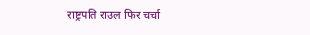राष्ट्रपति राउल फिर चर्चा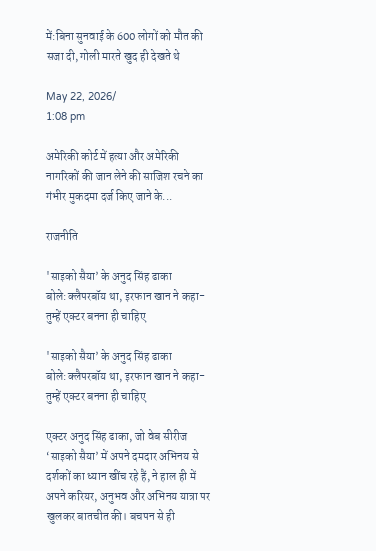में:बिना सुनवाई के 600 लोगों को मौत की सजा दी, गोली मारते खुद ही देखते थे

May 22, 2026/
1:08 pm

अमेरिकी कोर्ट में हत्या और अमेरिकी नागरिकों की जान लेने की साजिश रचने का गंभीर मुकदमा दर्ज किए जाने के...

राजनीति

'साइको सैया’ के अनुद सिंह ढाका बोले:क्लैपरबॉय था, इरफान खान ने कहा- तुम्हें एक्टर बनना ही चाहिए

'साइको सैया’ के अनुद सिंह ढाका बोले:क्लैपरबॉय था, इरफान खान ने कहा- तुम्हें एक्टर बनना ही चाहिए

एक्टर अनुद सिंह ढाका, जो वेब सीरीज ‘साइको सैया’ में अपने दमदार अभिनय से दर्शकों का ध्यान खींच रहे हैं, ने हाल ही में अपने करियर, अनुभव और अभिनय यात्रा पर खुलकर बातचीत की। बचपन से ही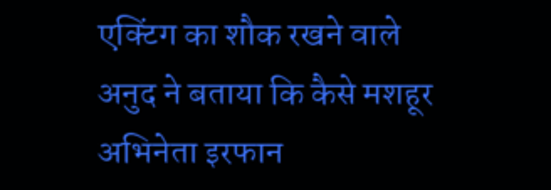एक्टिंग का शौक रखने वाले अनुद ने बताया कि कैसे मशहूर अभिनेता इरफान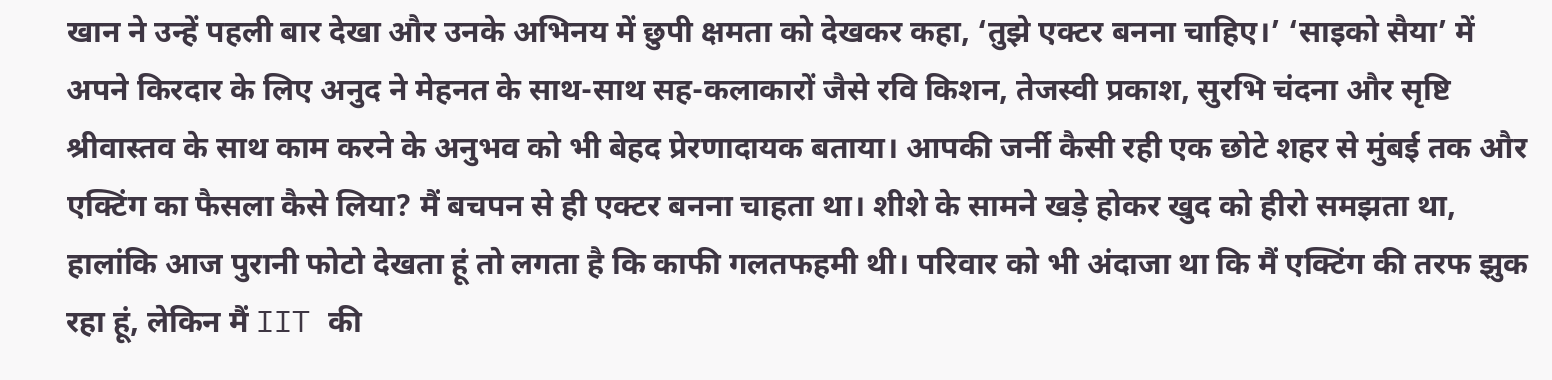खान ने उन्हें पहली बार देखा और उनके अभिनय में छुपी क्षमता को देखकर कहा, ‘तुझे एक्टर बनना चाहिए।’ ‘साइको सैया’ में अपने किरदार के लिए अनुद ने मेहनत के साथ-साथ सह-कलाकारों जैसे रवि किशन, तेजस्वी प्रकाश, सुरभि चंदना और सृष्टि श्रीवास्तव के साथ काम करने के अनुभव को भी बेहद प्रेरणादायक बताया। आपकी जर्नी कैसी रही एक छोटे शहर से मुंबई तक और एक्टिंग का फैसला कैसे लिया? मैं बचपन से ही एक्टर बनना चाहता था। शीशे के सामने खड़े होकर खुद को हीरो समझता था, हालांकि आज पुरानी फोटो देखता हूं तो लगता है कि काफी गलतफहमी थी। परिवार को भी अंदाजा था कि मैं एक्टिंग की तरफ झुक रहा हूं, लेकिन मैं IIT की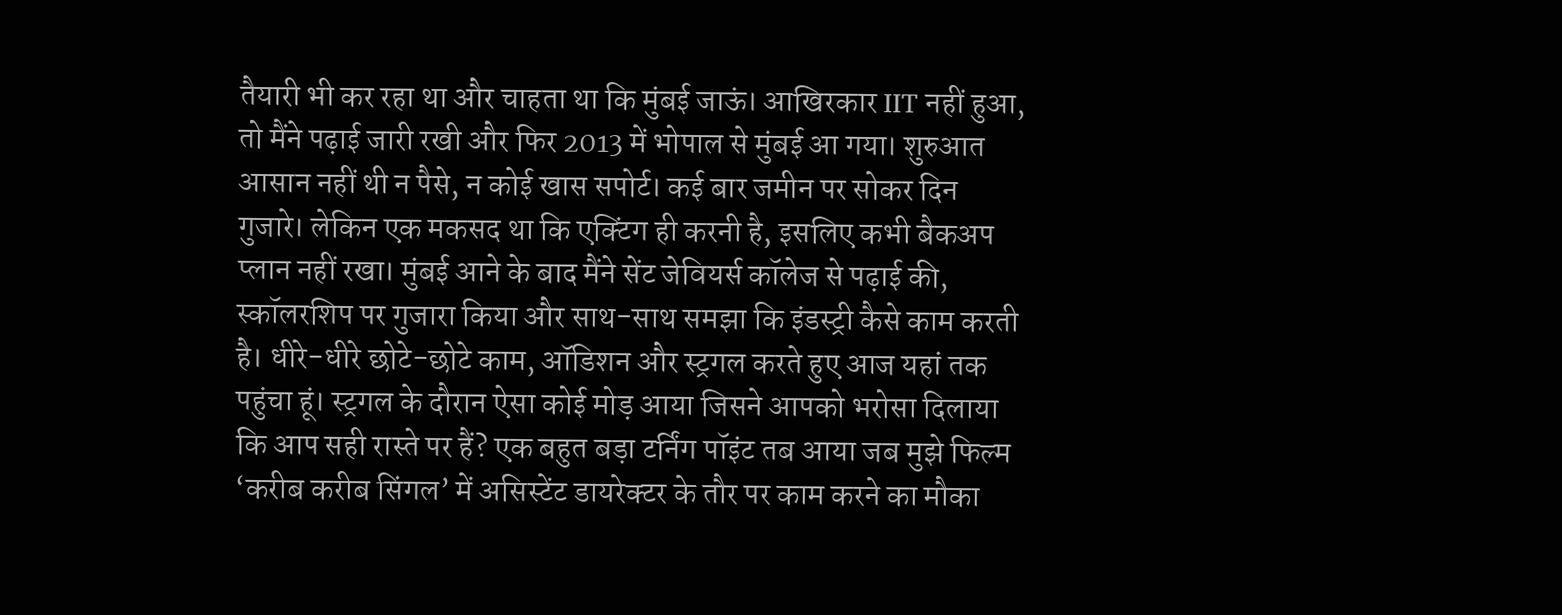तैयारी भी कर रहा था और चाहता था कि मुंबई जाऊं। आखिरकार IIT नहीं हुआ, तो मैंने पढ़ाई जारी रखी और फिर 2013 में भोपाल से मुंबई आ गया। शुरुआत आसान नहीं थी न पैसे, न कोई खास सपोर्ट। कई बार जमीन पर सोकर दिन गुजारे। लेकिन एक मकसद था कि एक्टिंग ही करनी है, इसलिए कभी बैकअप प्लान नहीं रखा। मुंबई आने के बाद मैंने सेंट जेवियर्स कॉलेज से पढ़ाई की, स्कॉलरशिप पर गुजारा किया और साथ-साथ समझा कि इंडस्ट्री कैसे काम करती है। धीरे-धीरे छोटे-छोटे काम, ऑडिशन और स्ट्रगल करते हुए आज यहां तक पहुंचा हूं। स्ट्रगल के दौरान ऐसा कोई मोड़ आया जिसने आपको भरोसा दिलाया कि आप सही रास्ते पर हैं? एक बहुत बड़ा टर्निंग पॉइंट तब आया जब मुझे फिल्म ‘करीब करीब सिंगल’ में असिस्टेंट डायरेक्टर के तौर पर काम करने का मौका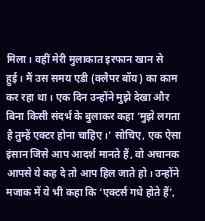मिला। वहीं मेरी मुलाकात इरफान खान से हुई। मैं उस समय एडी (क्लैपर बॉय) का काम कर रहा था। एक दिन उन्होंने मुझे देखा और बिना किसी संदर्भ के बुलाकर कहा ‘मुझे लगता है तुम्हें एक्टर होना चाहिए।’ सोचिए, एक ऐसा इंसान जिसे आप आदर्श मानते हैं, वो अचानक आपसे ये कह दे तो आप हिल जाते हो। उन्होंने मजाक में ये भी कहा कि ‘एक्टर्स गधे होते हैं’,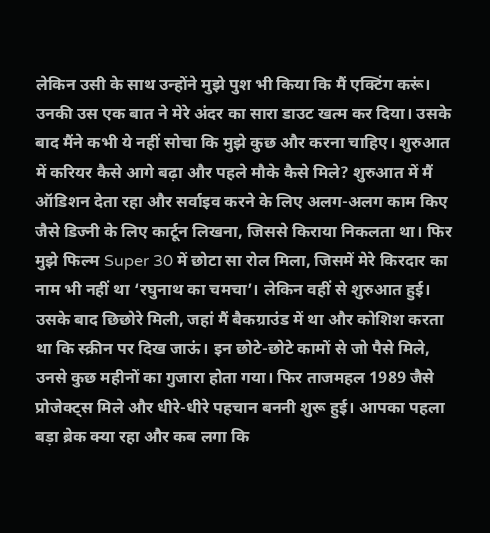लेकिन उसी के साथ उन्होंने मुझे पुश भी किया कि मैं एक्टिंग करूं। उनकी उस एक बात ने मेरे अंदर का सारा डाउट खत्म कर दिया। उसके बाद मैंने कभी ये नहीं सोचा कि मुझे कुछ और करना चाहिए। शुरुआत में करियर कैसे आगे बढ़ा और पहले मौके कैसे मिले? शुरुआत में मैं ऑडिशन देता रहा और सर्वाइव करने के लिए अलग-अलग काम किए जैसे डिज्नी के लिए कार्टून लिखना, जिससे किराया निकलता था। फिर मुझे फिल्म Super 30 में छोटा सा रोल मिला, जिसमें मेरे किरदार का नाम भी नहीं था ‘रघुनाथ का चमचा’। लेकिन वहीं से शुरुआत हुई। उसके बाद छिछोरे मिली, जहां मैं बैकग्राउंड में था और कोशिश करता था कि स्क्रीन पर दिख जाऊं। इन छोटे-छोटे कामों से जो पैसे मिले, उनसे कुछ महीनों का गुजारा होता गया। फिर ताजमहल 1989 जैसे प्रोजेक्ट्स मिले और धीरे-धीरे पहचान बननी शुरू हुई। आपका पहला बड़ा ब्रेक क्या रहा और कब लगा कि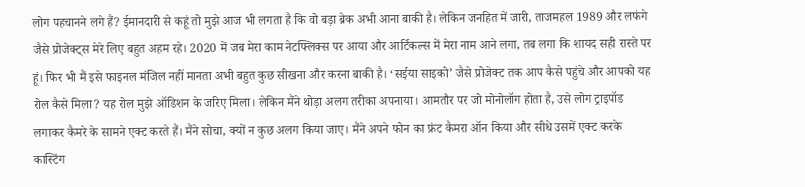लोग पहचानने लगे हैं? ईमानदारी से कहूं तो मुझे आज भी लगता है कि वो बड़ा ब्रेक अभी आना बाकी है। लेकिन जनहित में जारी, ताजमहल 1989 और लफंगे जैसे प्रोजेक्ट्स मेरे लिए बहुत अहम रहे। 2020 में जब मेरा काम नेटफ्लिक्स पर आया और आर्टिकल्स में मेरा नाम आने लगा, तब लगा कि शायद सही रास्ते पर हूं। फिर भी मैं इसे फाइनल मंजिल नहीं मानता अभी बहुत कुछ सीखना और करना बाकी है। ‘सईया साइको’ जैसे प्रोजेक्ट तक आप कैसे पहुंचे और आपको यह रोल कैसे मिला? यह रोल मुझे ऑडिशन के जरिए मिला। लेकिन मैंने थोड़ा अलग तरीका अपनाया। आमतौर पर जो मोनोलॉग होता है, उसे लोग ट्राइपॉड लगाकर कैमरे के सामने एक्ट करते हैं। मैंने सोचा, क्यों न कुछ अलग किया जाए। मैंने अपने फोन का फ्रंट कैमरा ऑन किया और सीधे उसमें एक्ट करके कास्टिंग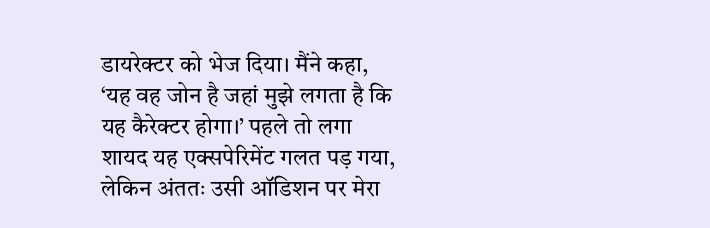डायरेक्टर को भेज दिया। मैंने कहा, ‘यह वह जोन है जहां मुझे लगता है कि यह कैरेक्टर होगा।’ पहले तो लगा शायद यह एक्सपेरिमेंट गलत पड़ गया, लेकिन अंततः उसी ऑडिशन पर मेरा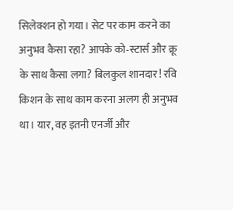सिलेक्शन हो गया। सेट पर काम करने का अनुभव कैसा रहा? आपके को‑स्टार्स और क्रू के साथ कैसा लगा? बिलकुल शानदार! रवि किशन के साथ काम करना अलग ही अनुभव था। यार, वह इतनी एनर्जी और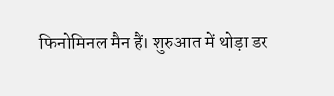फिनोमिनल मैन हैं। शुरुआत में थोड़ा डर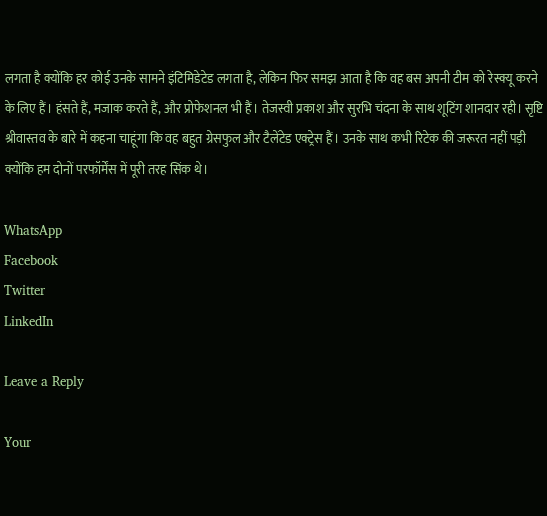लगता है क्योंकि हर कोई उनके सामने इंटिमिडेटेड लगता है, लेकिन फिर समझ आता है कि वह बस अपनी टीम को रेस्क्यू करने के लिए हैं। हंसते हैं, मजाक करते हैं, और प्रोफेशनल भी हैं। तेजस्वी प्रकाश और सुरभि चंदना के साथ शूटिंग शानदार रही। सृष्टि श्रीवास्तव के बारे में कहना चाहूंगा कि वह बहुत ग्रेसफुल और टैलेंटेड एक्ट्रेस हैं। उनके साथ कभी रिटेक की जरूरत नहीं पड़ी क्योंकि हम दोनों परफॉर्मेंस में पूरी तरह सिंक थे।

WhatsApp
Facebook
Twitter
LinkedIn

Leave a Reply

Your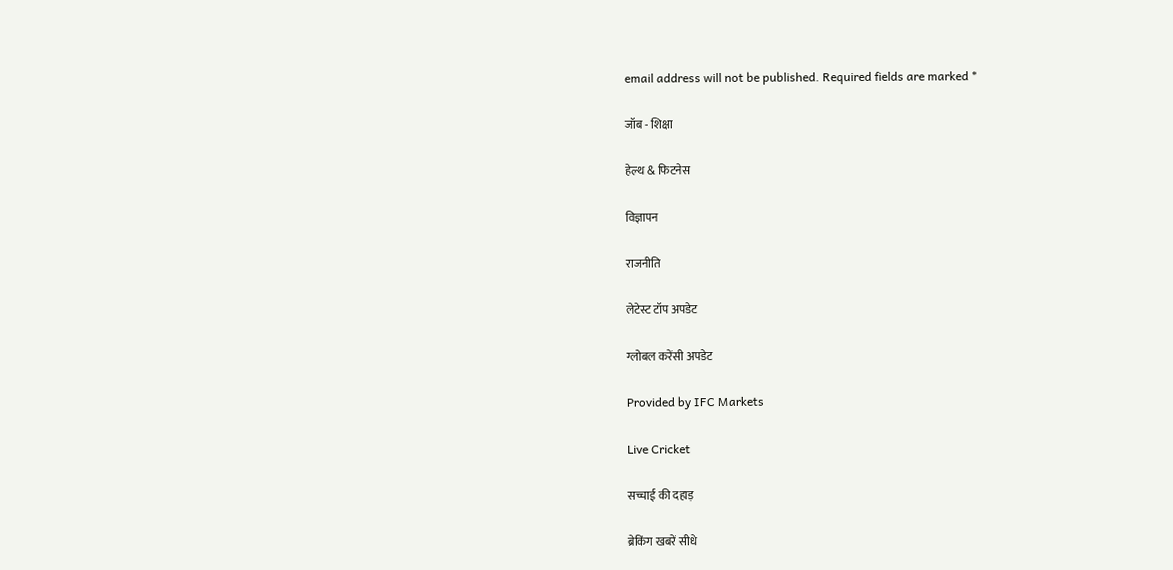email address will not be published. Required fields are marked *

जॉब - शिक्षा

हेल्थ & फिटनेस

विज्ञापन

राजनीति

लेटेस्ट टॉप अपडेट

ग्लोबल करेंसी अपडेट

Provided by IFC Markets

Live Cricket

सच्चाई की दहाड़

ब्रेकिंग खबरें सीधे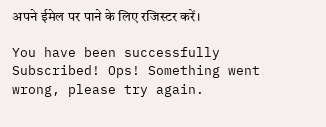अपने ईमेल पर पाने के लिए रजिस्टर करें।

You have been successfully Subscribed! Ops! Something went wrong, please try again.